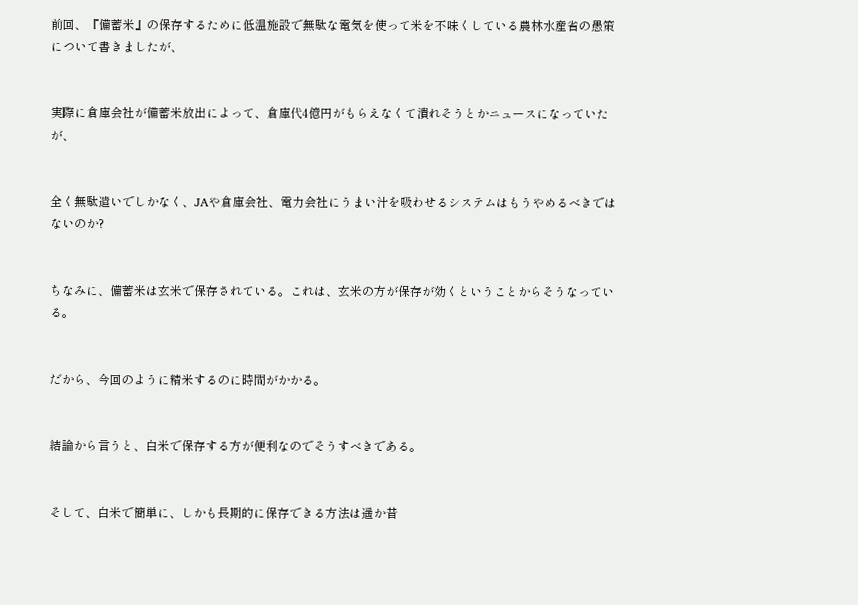前回、『備蓄米』の保存するために低温施設で無駄な電気を使って米を不味くしている農林水産省の愚策について書きましたが、


実際に倉庫会社が備蓄米放出によって、倉庫代4億円がもらえなくて潰れそうとかニュースになっていたが、


全く無駄遣いでしかなく、JAや倉庫会社、電力会社にうまい汁を吸わせるシステムはもうやめるべきではないのか?


ちなみに、備蓄米は玄米で保存されている。これは、玄米の方が保存が効くということからそうなっている。


だから、今回のように精米するのに時間がかかる。


結論から言うと、白米で保存する方が便利なのでそうすべきである。


そして、白米で簡単に、しかも長期的に保存できる方法は遥か昔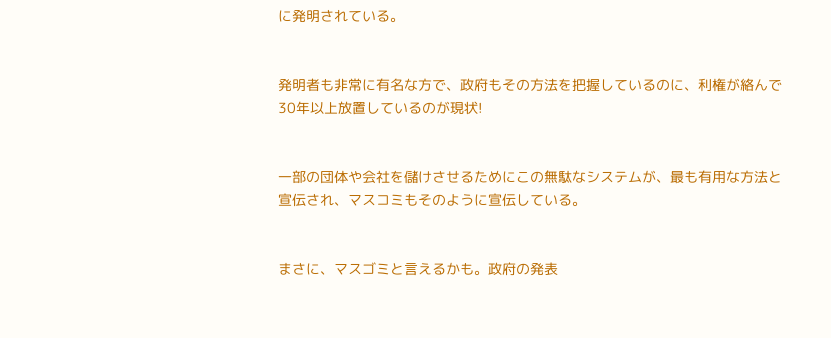に発明されている。


発明者も非常に有名な方で、政府もその方法を把握しているのに、利権が絡んで30年以上放置しているのが現状!


一部の団体や会社を儲けさせるためにこの無駄なシステムが、最も有用な方法と宣伝され、マスコミもそのように宣伝している。


まさに、マスゴミと言えるかも。政府の発表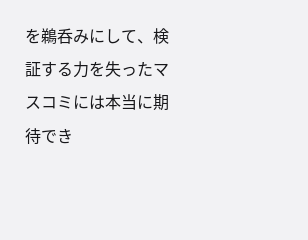を鵜呑みにして、検証する力を失ったマスコミには本当に期待でき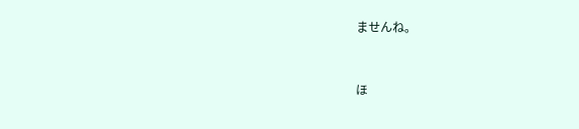ませんね。


ほ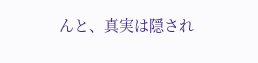んと、真実は隠され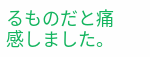るものだと痛感しました。